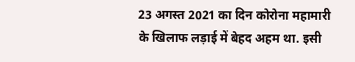23 अगस्त 2021 का दिन कोरोना महामारी के खिलाफ लड़ाई में बेहद अहम था. इसी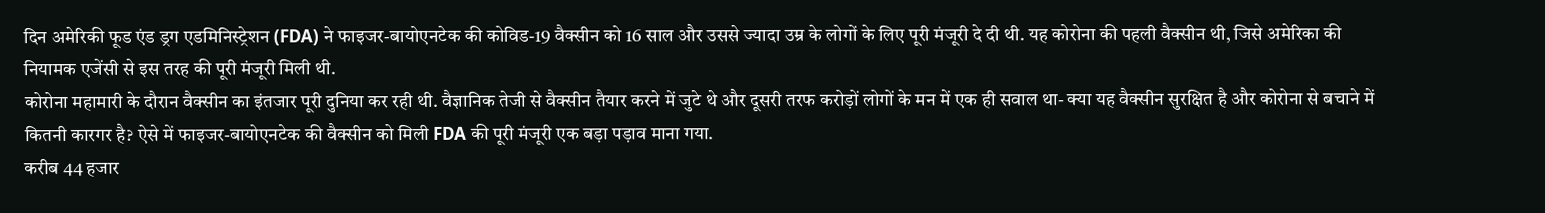दिन अमेरिकी फूड एंड ड्रग एडमिनिस्ट्रेशन (FDA) ने फाइजर-बायोएनटेक की कोविड-19 वैक्सीन को 16 साल और उससे ज्यादा उम्र के लोगों के लिए पूरी मंजूरी दे दी थी. यह कोरोना की पहली वैक्सीन थी, जिसे अमेरिका की नियामक एजेंसी से इस तरह की पूरी मंजूरी मिली थी.
कोरोना महामारी के दौरान वैक्सीन का इंतजार पूरी दुनिया कर रही थी. वैज्ञानिक तेजी से वैक्सीन तैयार करने में जुटे थे और दूसरी तरफ करोड़ों लोगों के मन में एक ही सवाल था- क्या यह वैक्सीन सुरक्षित है और कोरोना से बचाने में कितनी कारगर है? ऐसे में फाइजर-बायोएनटेक की वैक्सीन को मिली FDA की पूरी मंजूरी एक बड़ा पड़ाव माना गया.
करीब 44 हजार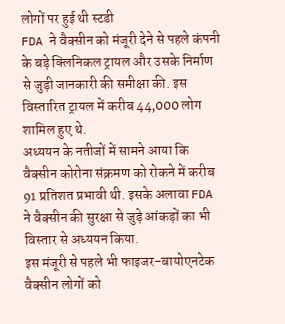लोगों पर हुई थी स्टडी
FDA ने वैक्सीन को मंजूरी देने से पहले कंपनी के बड़े क्लिनिकल ट्रायल और उसके निर्माण से जुड़ी जानकारी की समीक्षा की. इस विस्तारित ट्रायल में करीब 44,000 लोग शामिल हुए थे.
अध्ययन के नतीजों में सामने आया कि वैक्सीन कोरोना संक्रमण को रोकने में करीब 91 प्रतिशत प्रभावी थी. इसके अलावा FDA ने वैक्सीन की सुरक्षा से जुड़े आंकड़ों का भी विस्तार से अध्ययन किया.
इस मंजूरी से पहले भी फाइजर-बायोएनटेक वैक्सीन लोगों को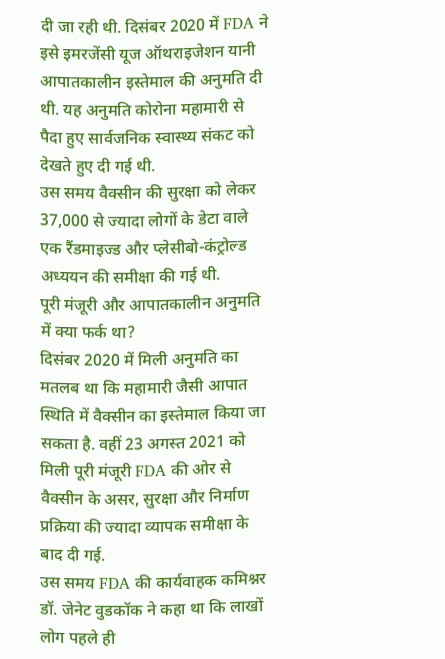दी जा रही थी. दिसंबर 2020 में FDA ने इसे इमरजेंसी यूज ऑथराइजेशन यानी आपातकालीन इस्तेमाल की अनुमति दी थी. यह अनुमति कोरोना महामारी से पैदा हुए सार्वजनिक स्वास्थ्य संकट को देखते हुए दी गई थी.
उस समय वैक्सीन की सुरक्षा को लेकर 37,000 से ज्यादा लोगों के डेटा वाले एक रैंडमाइज्ड और प्लेसीबो-कंट्रोल्ड अध्ययन की समीक्षा की गई थी.
पूरी मंजूरी और आपातकालीन अनुमति में क्या फर्क था?
दिसंबर 2020 में मिली अनुमति का मतलब था कि महामारी जैसी आपात स्थिति में वैक्सीन का इस्तेमाल किया जा सकता है. वहीं 23 अगस्त 2021 को मिली पूरी मंजूरी FDA की ओर से वैक्सीन के असर, सुरक्षा और निर्माण प्रक्रिया की ज्यादा व्यापक समीक्षा के बाद दी गई.
उस समय FDA की कार्यवाहक कमिश्नर डॉ. जेनेट वुडकॉक ने कहा था कि लाखों लोग पहले ही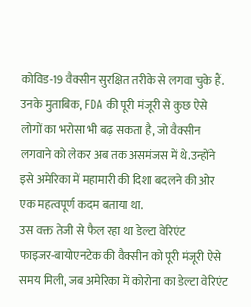कोविड-19 वैक्सीन सुरक्षित तरीके से लगवा चुके हैं. उनके मुताबिक, FDA की पूरी मंजूरी से कुछ ऐसे लोगों का भरोसा भी बढ़ सकता है, जो वैक्सीन लगवाने को लेकर अब तक असमंजस में थे.उन्होंने इसे अमेरिका में महामारी की दिशा बदलने की ओर एक महत्वपूर्ण कदम बताया था.
उस वक्त तेजी से फैल रहा था डेल्टा वेरिएंट
फाइजर-बायोएनटेक की वैक्सीन को पूरी मंजूरी ऐसे समय मिली, जब अमेरिका में कोरोना का डेल्टा वेरिएंट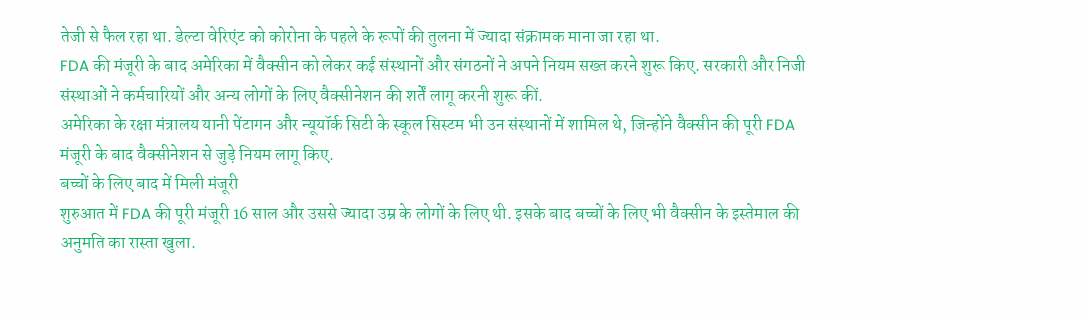तेजी से फैल रहा था. डेल्टा वेरिएंट को कोरोना के पहले के रूपों की तुलना में ज्यादा संक्रामक माना जा रहा था.
FDA की मंजूरी के बाद अमेरिका में वैक्सीन को लेकर कई संस्थानों और संगठनों ने अपने नियम सख्त करने शुरू किए. सरकारी और निजी संस्थाओं ने कर्मचारियों और अन्य लोगों के लिए वैक्सीनेशन की शर्तें लागू करनी शुरू कीं.
अमेरिका के रक्षा मंत्रालय यानी पेंटागन और न्यूयॉर्क सिटी के स्कूल सिस्टम भी उन संस्थानों में शामिल थे, जिन्होंने वैक्सीन की पूरी FDA मंजूरी के बाद वैक्सीनेशन से जुड़े नियम लागू किए.
बच्चों के लिए बाद में मिली मंजूरी
शुरुआत में FDA की पूरी मंजूरी 16 साल और उससे ज्यादा उम्र के लोगों के लिए थी. इसके बाद बच्चों के लिए भी वैक्सीन के इस्तेमाल की अनुमति का रास्ता खुला.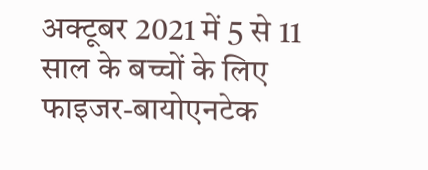अक्टूबर 2021 में 5 से 11 साल के बच्चों के लिए फाइजर-बायोएनटेक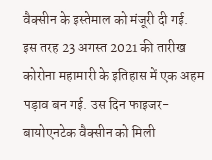वैक्सीन के इस्तेमाल को मंजूरी दी गई.
इस तरह 23 अगस्त 2021 की तारीख कोरोना महामारी के इतिहास में एक अहम पड़ाव बन गई. उस दिन फाइजर-बायोएनटेक वैक्सीन को मिली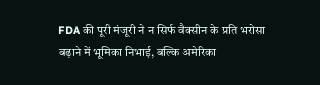FDA की पूरी मंजूरी ने न सिर्फ वैक्सीन के प्रति भरोसा बढ़ाने में भूमिका निभाई, बल्कि अमेरिका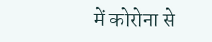में कोरोना से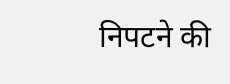निपटने की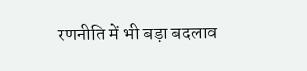रणनीति में भी बड़ा बदलाव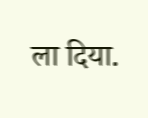ला दिया.